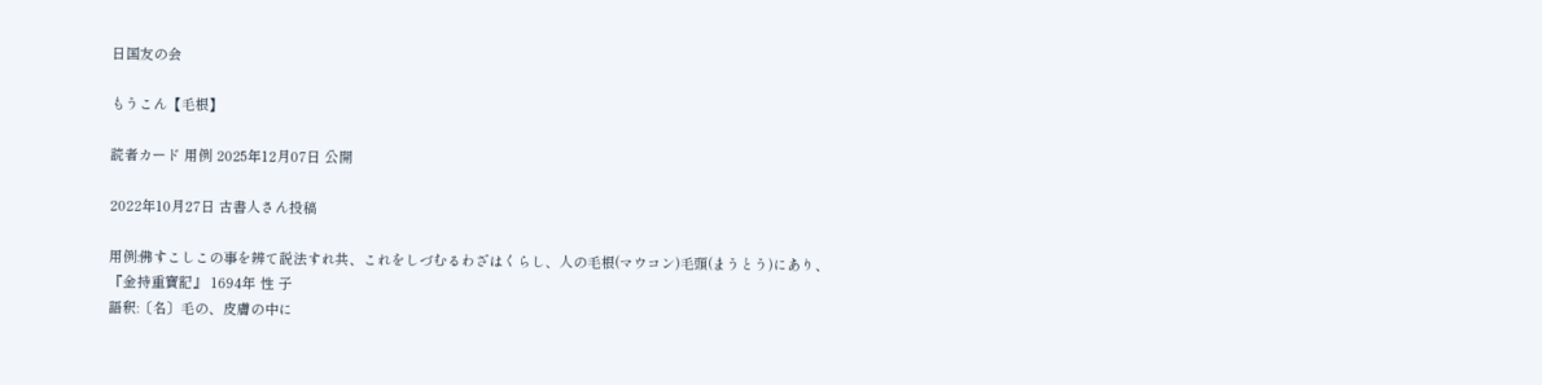日国友の会

もうこん【毛根】

読者カード 用例 2025年12月07日 公開

2022年10月27日 古書人さん投稿

用例:佛すこしこの事を辨て説法すれ共、これをしづむるわざはくらし、人の毛根(マウコン)毛頭(まうとう)にあり、
『金持重寶記』 1694年 性 子
語釈:〔名〕毛の、皮膚の中に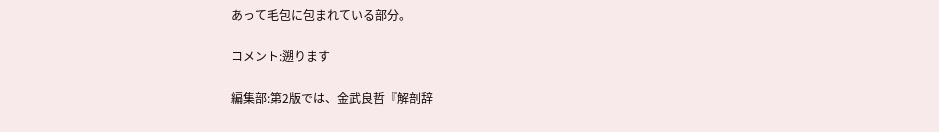あって毛包に包まれている部分。

コメント:遡ります

編集部:第2版では、金武良哲『解剖辞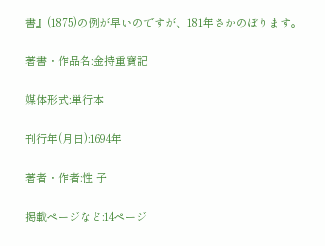書』(1875)の例が早いのですが、181年さかのぼります。

著書・作品名:金持重寶記

媒体形式:単行本

刊行年(月日):1694年

著者・作者:性 子

掲載ページなど:14ページ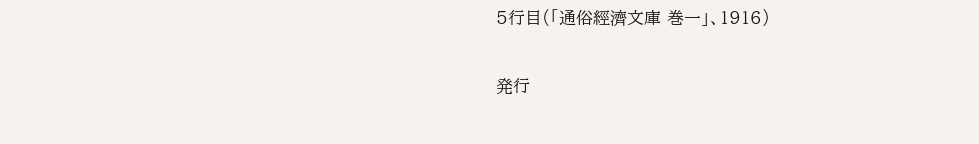5行目(「通俗經濟文庫 巻一」、1916)

発行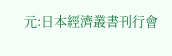元:日本經濟叢書刊行會